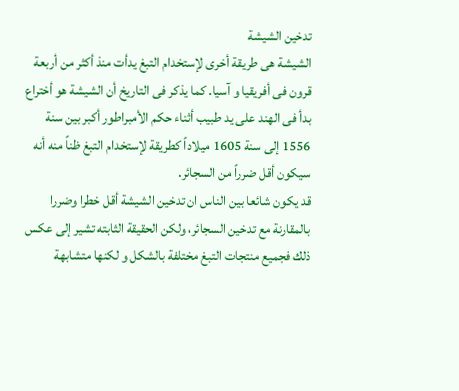تدخين الشيشة
الشيشة هى طريقة أخرى لإستخدام التبغ يدأت منذ أكثر من أربعة قرون فى أفريقيا و آسيا. كما يذكر فى التاريخ أن الشيشة هو أختراع بدأ فى الهند على يد طبيب أثناء حكم الأمبراطور أكبر بين سنة 1556 إلى سنة 1605 ميلاداً كطريقة لإستخدام التبغ ظناً منه أنه سيكون أقل ضرراً من السجائر.
قد يكون شائعا بين الناس ان تدخين الشيشة أقل خطرا وضررا بالمقارنة مع تدخين السجائر، ولكن الحقيقة الثابته تشير إلى عكس ذلك فجميع منتجات التبغ مختلفة بالشكل و لكنها متشابهة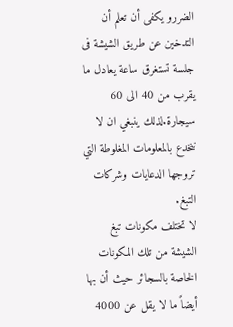الضررو يكفى أن تعلم أن التدخين عن طريق الشيشة فى جلسة تستغرق ساعة يعادل ما يقرب من 40 الى 60 سيجارة.لذلك ينبغي ان لا ننخدع بالمعلومات المغلوطة التي تروجها الدعايات وشركات التبغ.
لا تختلف مكونات تبغ الشيشة من تلك المكونات الخاصة بالسجائر حيث أن بها أيضاً ما لا يقل عن 4000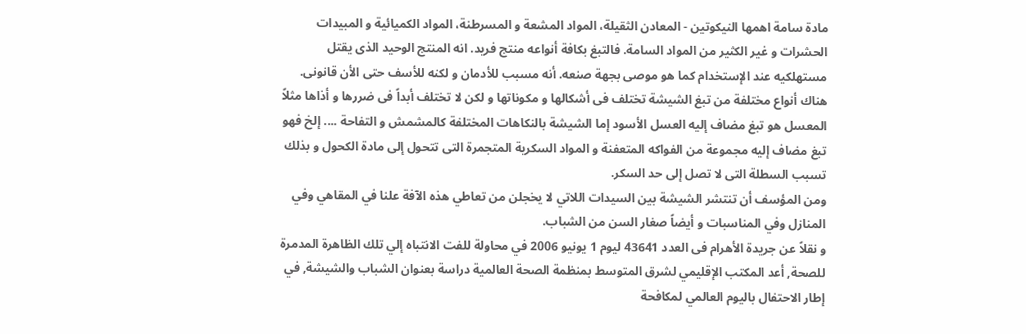مادة سامة اهمها النيكوتين - المعادن الثقيلة، المواد المشعة و المسرطنة، المواد الكميائية و المبيدات الحشرات و غير الكثير من المواد السامة. فالتبغ بكافة أنواعه منتج فريد. انه المنتج الوحيد الذى يقتل مستهلكيه عند الإستخدام كما هو موصى بجهة صنعه. أنه مسبب للأدمان و لكنه للأسف حتى الأن قانونى. هناك أنواع مختلفة من تبغ الشيشة تختلف فى أشكالها و مكوناتها و لكن لا تختلف أبداً فى ضررها و أذاها مثلاً المعسل هو تبغ مضاف إليه العسل الأسود إما الشيشة بالنكاهات المختلفة كالمشمش و التفاحة .... إلخ فهو تبغ مضاف إليه مجموعة من الفواكه المتعفنة و المواد السكرية المتجمرة التى تتحول إلى مادة الكحول و بذلك تسبب السطلة التى لا تصل إلى حد السكر.
ومن المؤسف أن تنتشر الشيشة بين السيدات اللاتي لا يخجلن من تعاطي هذه الآفة علنا في المقاهي وفي المنازل وفي المناسبات و أيضاً صغار السن من الشباب.
و نقلاً عن جريدة الأهرام فى العدد 43641 ليوم 1 يونيو 2006 في محاولة للفت الانتباه إلي تلك الظاهرة المدمرة للصحة, أعد المكتب الإقليمي لشرق المتوسط بمنظمة الصحة العالمية دراسة بعنوان الشباب والشيشة, في إطار الاحتفال باليوم العالمي لمكافحة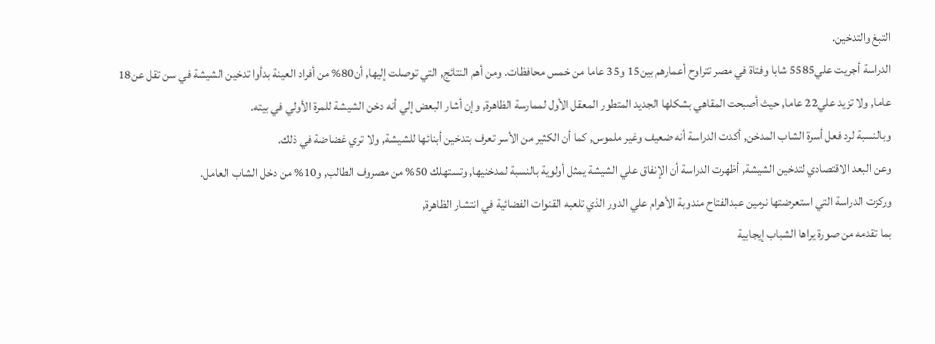التبغ والتدخين.
الدراسة أجريت علي5585 شابا وفتاة في مصر تتراوح أعمارهم بين15 و35 عاما من خمس محافظات. ومن أهم النتائج, التي توصلت إليها, أن80% من أفراد العينة بدأوا تدخين الشيشة في سن تقل عن18 عاما, ولا تزيد علي22 عاما, حيث أصبحت المقاهي بشكلها الجديد المتطور المعقل الأول لممارسة الظاهرة, وإن أشار البعض إلي أنه دخن الشيشة للمرة الأولي في بيته.
وبالنسبة لرد فعل أسرة الشاب المدخن, أكدت الدراسة أنه ضعيف وغير ملموس, كما أن الكثير من الأسر تعرف بتدخين أبنائها للشيشة, ولا تري غضاضة في ذلك.
وعن البعد الاقتصادي لتدخين الشيشة, أظهرت الدراسة أن الإنفاق علي الشيشة يمثل أولوية بالنسبة لمدخنيها, وتستهلك 50% من مصروف الطالب, و10% من دخل الشاب العامل.
وركزت الدراسة التي استعرضتها نرمين عبدالفتاح مندوبة الأهرام علي الدور الذي تلعبه القنوات الفضائية في انتشار الظاهرة,
بما تقدمه من صورة يراها الشباب إيجابية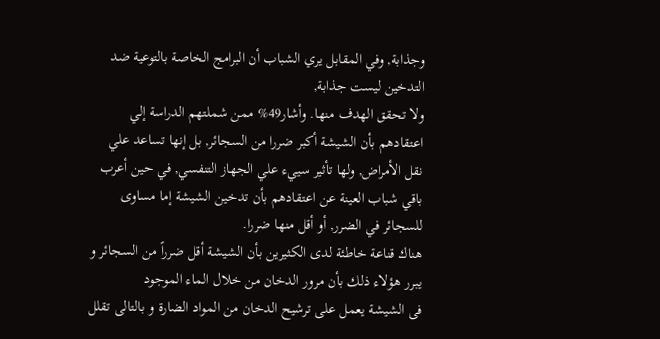وجذابة, وفي المقابل يري الشباب أن البرامج الخاصة بالتوعية ضد التدخين ليست جذابة,
ولا تحقق الهدف منها. وأشار49% ممن شملتهم الدراسة إلي اعتقادهم بأن الشيشة أكبر ضررا من السجائر, بل إنها تساعد علي
نقل الأمراض, ولها تأثير سييء علي الجهاز التنفسي, في حين أعرب باقي شباب العينة عن اعتقادهم بأن تدخين الشيشة إما مساوى
للسجائر في الضرر, أو أقل منها ضررا.
هناك قناعة خاطئة لدى الكثيرين بأن الشيشة أقل ضرراً من السجائر و يبرر هؤلاء ذلك بأن مرور الدخان من خلال الماء الموجود
فى الشيشة يعمل على ترشيح الدخان من المواد الضارة و بالتالى تقلل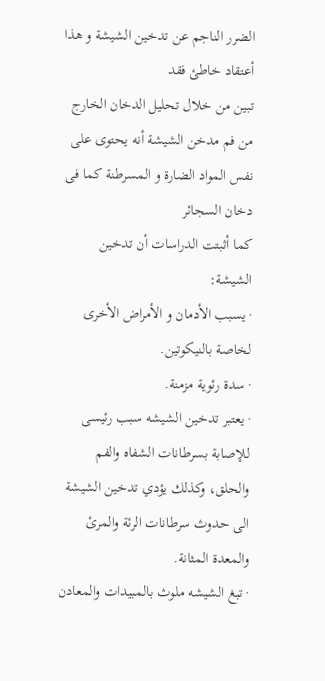الضرر الناجم عن تدخين الشيشة و هذا أعتقاد خاطئ فقد
تبين من خلال تحليل الدخان الخارج من فم مدخن الشيشة أنه يحتوى على نفس المواد الضارة و المسرطنة كما فى دخان السجائر
كما أثبتت الدراسات أن تدخين الشيشة:
· يسبب الأدمان و الأمراض الأخرى لخاصة بالنيكوتين.
· سدة رئوية مزمنة.
· يعتبر تدخين الشيشه سبب رئيسى للإصابة بسرطانات الشفاه والفم والحلق، وكذلك يؤدي تدخين الشيشة الى حدوث سرطانات الرئة والمرئ والمعدة المثانة.
· تبغ الشيشه ملوث بالمبيدات والمعادن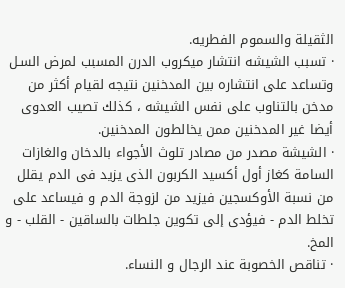الثقيلة والسموم الفطريه.
· تسبب الشيشه انتشار ميكروب الدرن المسبب لمرض السـل وتساعد على انتشاره بين المدخنين نتيجه لقيام أكثر من مدخن بالتناوب على نفس الشيشه ، كذلك تصيب العدوى أيضا غير المدخنين ممن يخالطون المدخنين.
· الشيشة مصدر من مصادر تلوث الأجواء بالدخان والغازات السامة كغاز أول أكسيد الكربون الذى يزيد فى الدم يقلل من نسبة الأوكسجين فيزيد من لزوجة الدم و فيساعد على تخلط الدم - فيؤدى إلى تكوين جلطات بالساقين - القلب - و المخ.
· تناقص الخصوبة عند الرجال و النساء.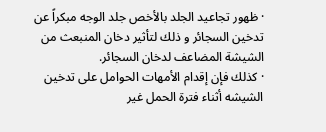· ظهور تجاعيد الجلد بالأخص جلد الوجه مبكراً عن تدخين السجائر و ذلك لتأثير دخان المنبعث من الشيشة المضاعف لدخان السجائر.
· كذلك فإن إقدام الأمهات الحوامل على تدخين الشيشه أثناء فترة الحمل غير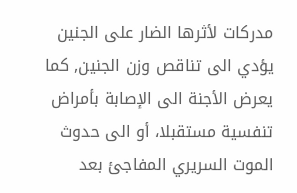مدركات لأثرها الضار على الجنين يؤدي الى تناقص وزن الجنين, كما يعرض الأجنة الى الإصابة بأمراض تنفسية مستقبلا، أو الى حدوث الموت السريري المفاجئ بعد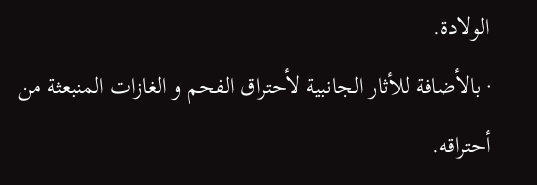الولادة.
· بالأضافة للأثار الجانبية لأحتراق الفحم و الغازات المنبعثة من أحتراقه.